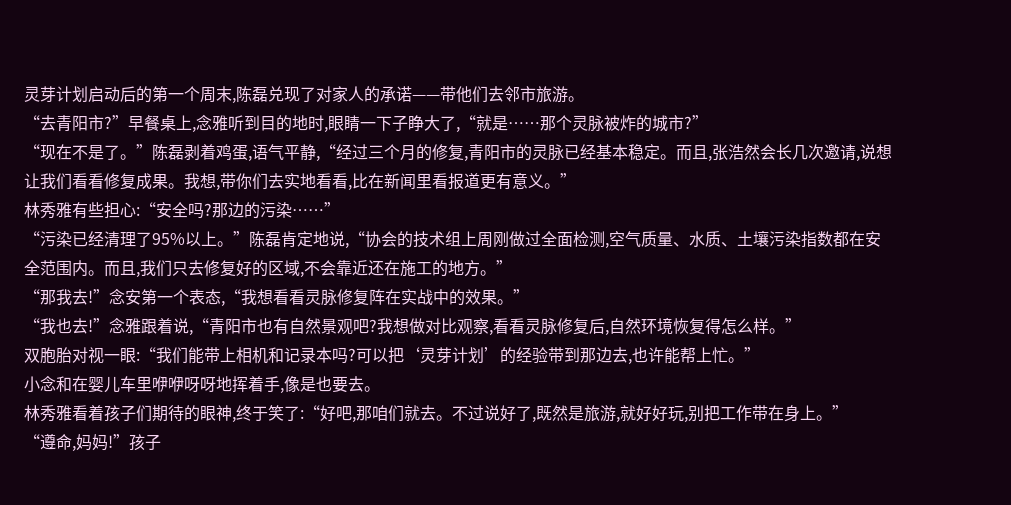灵芽计划启动后的第一个周末,陈磊兑现了对家人的承诺——带他们去邻市旅游。
“去青阳市?”早餐桌上,念雅听到目的地时,眼睛一下子睁大了,“就是……那个灵脉被炸的城市?”
“现在不是了。”陈磊剥着鸡蛋,语气平静,“经过三个月的修复,青阳市的灵脉已经基本稳定。而且,张浩然会长几次邀请,说想让我们看看修复成果。我想,带你们去实地看看,比在新闻里看报道更有意义。”
林秀雅有些担心:“安全吗?那边的污染……”
“污染已经清理了95%以上。”陈磊肯定地说,“协会的技术组上周刚做过全面检测,空气质量、水质、土壤污染指数都在安全范围内。而且,我们只去修复好的区域,不会靠近还在施工的地方。”
“那我去!”念安第一个表态,“我想看看灵脉修复阵在实战中的效果。”
“我也去!”念雅跟着说,“青阳市也有自然景观吧?我想做对比观察,看看灵脉修复后,自然环境恢复得怎么样。”
双胞胎对视一眼:“我们能带上相机和记录本吗?可以把‘灵芽计划’的经验带到那边去,也许能帮上忙。”
小念和在婴儿车里咿咿呀呀地挥着手,像是也要去。
林秀雅看着孩子们期待的眼神,终于笑了:“好吧,那咱们就去。不过说好了,既然是旅游,就好好玩,别把工作带在身上。”
“遵命,妈妈!”孩子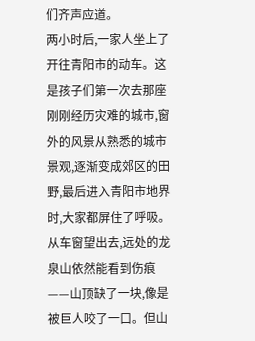们齐声应道。
两小时后,一家人坐上了开往青阳市的动车。这是孩子们第一次去那座刚刚经历灾难的城市,窗外的风景从熟悉的城市景观,逐渐变成郊区的田野,最后进入青阳市地界时,大家都屏住了呼吸。
从车窗望出去,远处的龙泉山依然能看到伤痕——山顶缺了一块,像是被巨人咬了一口。但山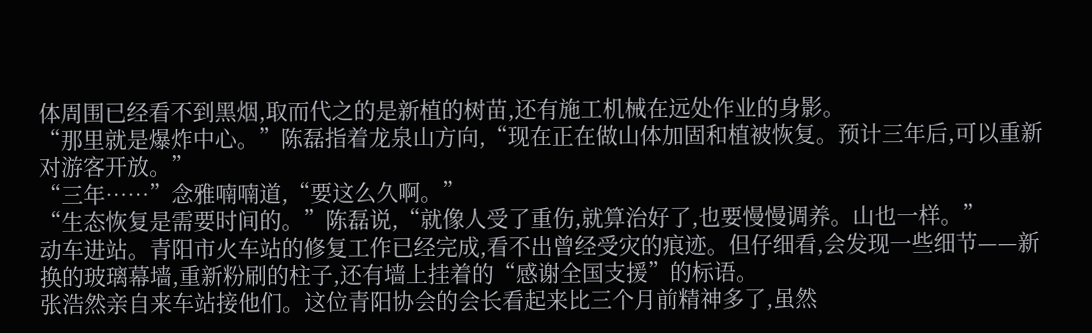体周围已经看不到黑烟,取而代之的是新植的树苗,还有施工机械在远处作业的身影。
“那里就是爆炸中心。”陈磊指着龙泉山方向,“现在正在做山体加固和植被恢复。预计三年后,可以重新对游客开放。”
“三年……”念雅喃喃道,“要这么久啊。”
“生态恢复是需要时间的。”陈磊说,“就像人受了重伤,就算治好了,也要慢慢调养。山也一样。”
动车进站。青阳市火车站的修复工作已经完成,看不出曾经受灾的痕迹。但仔细看,会发现一些细节——新换的玻璃幕墙,重新粉刷的柱子,还有墙上挂着的“感谢全国支援”的标语。
张浩然亲自来车站接他们。这位青阳协会的会长看起来比三个月前精神多了,虽然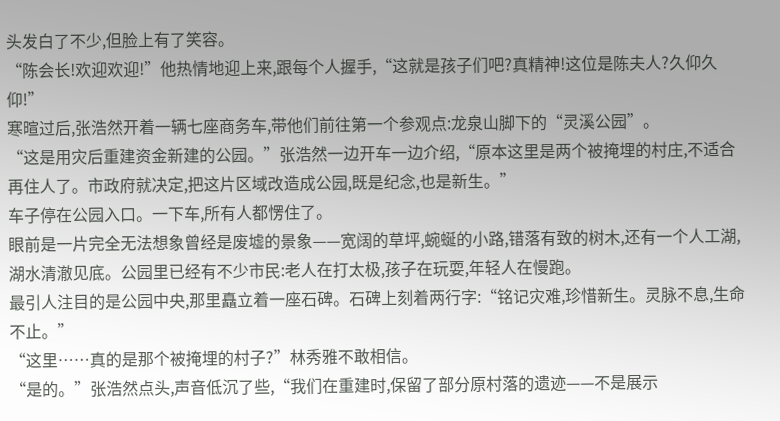头发白了不少,但脸上有了笑容。
“陈会长!欢迎欢迎!”他热情地迎上来,跟每个人握手,“这就是孩子们吧?真精神!这位是陈夫人?久仰久仰!”
寒暄过后,张浩然开着一辆七座商务车,带他们前往第一个参观点:龙泉山脚下的“灵溪公园”。
“这是用灾后重建资金新建的公园。”张浩然一边开车一边介绍,“原本这里是两个被掩埋的村庄,不适合再住人了。市政府就决定,把这片区域改造成公园,既是纪念,也是新生。”
车子停在公园入口。一下车,所有人都愣住了。
眼前是一片完全无法想象曾经是废墟的景象——宽阔的草坪,蜿蜒的小路,错落有致的树木,还有一个人工湖,湖水清澈见底。公园里已经有不少市民:老人在打太极,孩子在玩耍,年轻人在慢跑。
最引人注目的是公园中央,那里矗立着一座石碑。石碑上刻着两行字:“铭记灾难,珍惜新生。灵脉不息,生命不止。”
“这里……真的是那个被掩埋的村子?”林秀雅不敢相信。
“是的。”张浩然点头,声音低沉了些,“我们在重建时,保留了部分原村落的遗迹——不是展示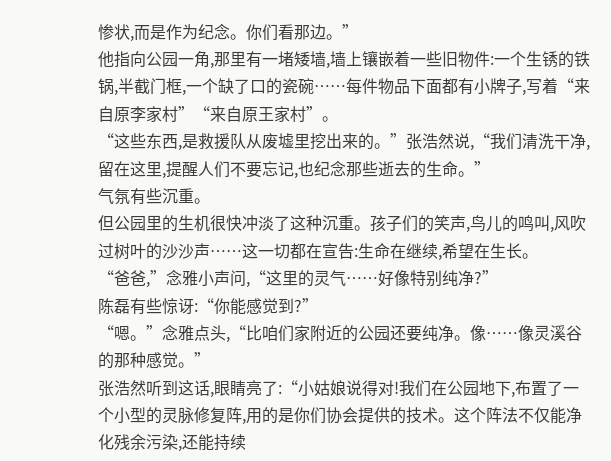惨状,而是作为纪念。你们看那边。”
他指向公园一角,那里有一堵矮墙,墙上镶嵌着一些旧物件:一个生锈的铁锅,半截门框,一个缺了口的瓷碗……每件物品下面都有小牌子,写着“来自原李家村”“来自原王家村”。
“这些东西,是救援队从废墟里挖出来的。”张浩然说,“我们清洗干净,留在这里,提醒人们不要忘记,也纪念那些逝去的生命。”
气氛有些沉重。
但公园里的生机很快冲淡了这种沉重。孩子们的笑声,鸟儿的鸣叫,风吹过树叶的沙沙声……这一切都在宣告:生命在继续,希望在生长。
“爸爸,”念雅小声问,“这里的灵气……好像特别纯净?”
陈磊有些惊讶:“你能感觉到?”
“嗯。”念雅点头,“比咱们家附近的公园还要纯净。像……像灵溪谷的那种感觉。”
张浩然听到这话,眼睛亮了:“小姑娘说得对!我们在公园地下,布置了一个小型的灵脉修复阵,用的是你们协会提供的技术。这个阵法不仅能净化残余污染,还能持续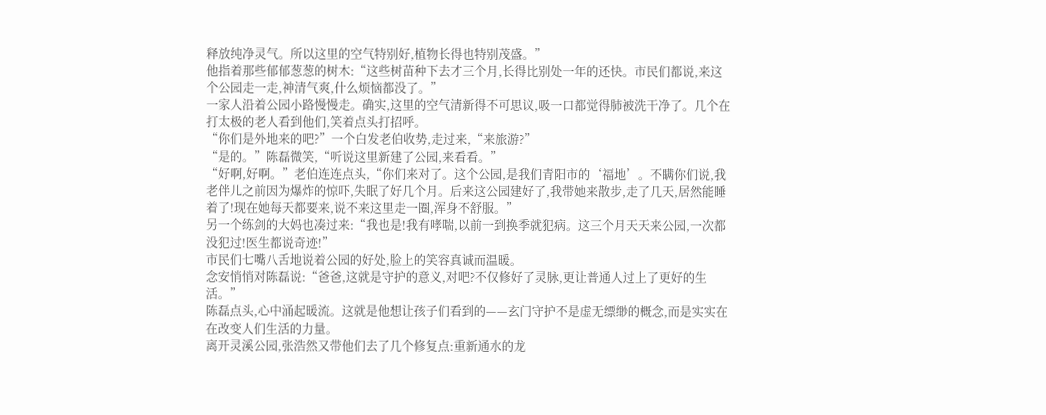释放纯净灵气。所以这里的空气特别好,植物长得也特别茂盛。”
他指着那些郁郁葱葱的树木:“这些树苗种下去才三个月,长得比别处一年的还快。市民们都说,来这个公园走一走,神清气爽,什么烦恼都没了。”
一家人沿着公园小路慢慢走。确实,这里的空气清新得不可思议,吸一口都觉得肺被洗干净了。几个在打太极的老人看到他们,笑着点头打招呼。
“你们是外地来的吧?”一个白发老伯收势,走过来,“来旅游?”
“是的。”陈磊微笑,“听说这里新建了公园,来看看。”
“好啊,好啊。”老伯连连点头,“你们来对了。这个公园,是我们青阳市的‘福地’。不瞒你们说,我老伴儿之前因为爆炸的惊吓,失眠了好几个月。后来这公园建好了,我带她来散步,走了几天,居然能睡着了!现在她每天都要来,说不来这里走一圈,浑身不舒服。”
另一个练剑的大妈也凑过来:“我也是!我有哮喘,以前一到换季就犯病。这三个月天天来公园,一次都没犯过!医生都说奇迹!”
市民们七嘴八舌地说着公园的好处,脸上的笑容真诚而温暖。
念安悄悄对陈磊说:“爸爸,这就是守护的意义,对吧?不仅修好了灵脉,更让普通人过上了更好的生活。”
陈磊点头,心中涌起暖流。这就是他想让孩子们看到的——玄门守护不是虚无缥缈的概念,而是实实在在改变人们生活的力量。
离开灵溪公园,张浩然又带他们去了几个修复点:重新通水的龙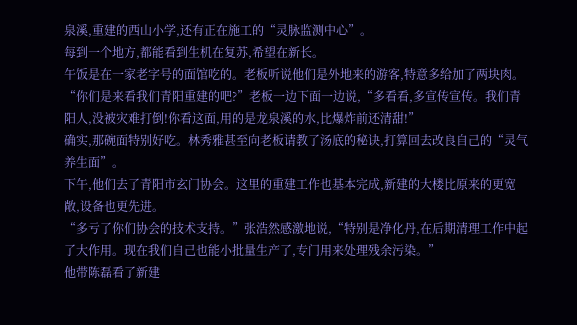泉溪,重建的西山小学,还有正在施工的“灵脉监测中心”。
每到一个地方,都能看到生机在复苏,希望在新长。
午饭是在一家老字号的面馆吃的。老板听说他们是外地来的游客,特意多给加了两块肉。
“你们是来看我们青阳重建的吧?”老板一边下面一边说,“多看看,多宣传宣传。我们青阳人,没被灾难打倒!你看这面,用的是龙泉溪的水,比爆炸前还清甜!”
确实,那碗面特别好吃。林秀雅甚至向老板请教了汤底的秘诀,打算回去改良自己的“灵气养生面”。
下午,他们去了青阳市玄门协会。这里的重建工作也基本完成,新建的大楼比原来的更宽敞,设备也更先进。
“多亏了你们协会的技术支持。”张浩然感激地说,“特别是净化丹,在后期清理工作中起了大作用。现在我们自己也能小批量生产了,专门用来处理残余污染。”
他带陈磊看了新建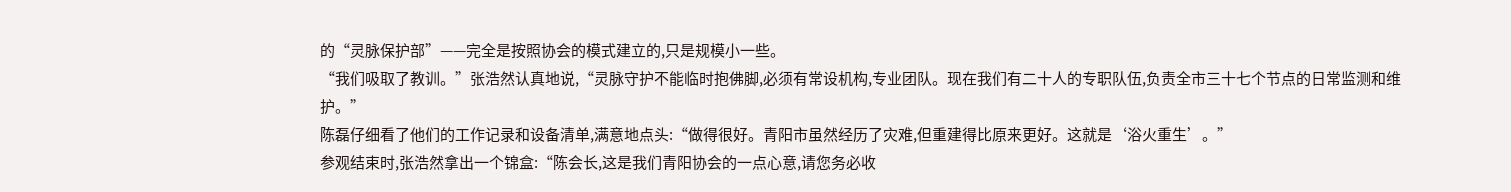的“灵脉保护部”——完全是按照协会的模式建立的,只是规模小一些。
“我们吸取了教训。”张浩然认真地说,“灵脉守护不能临时抱佛脚,必须有常设机构,专业团队。现在我们有二十人的专职队伍,负责全市三十七个节点的日常监测和维护。”
陈磊仔细看了他们的工作记录和设备清单,满意地点头:“做得很好。青阳市虽然经历了灾难,但重建得比原来更好。这就是‘浴火重生’。”
参观结束时,张浩然拿出一个锦盒:“陈会长,这是我们青阳协会的一点心意,请您务必收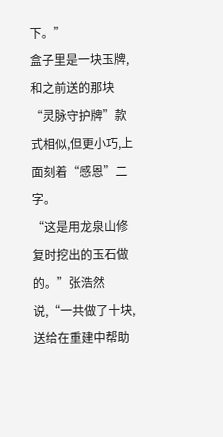下。”
盒子里是一块玉牌,和之前送的那块“灵脉守护牌”款式相似,但更小巧,上面刻着“感恩”二字。
“这是用龙泉山修复时挖出的玉石做的。”张浩然说,“一共做了十块,送给在重建中帮助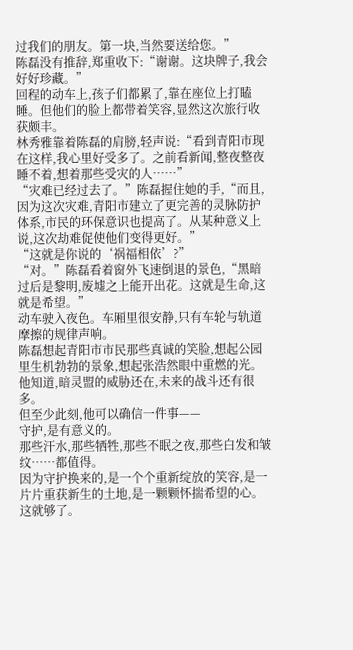过我们的朋友。第一块,当然要送给您。”
陈磊没有推辞,郑重收下:“谢谢。这块牌子,我会好好珍藏。”
回程的动车上,孩子们都累了,靠在座位上打瞌睡。但他们的脸上都带着笑容,显然这次旅行收获颇丰。
林秀雅靠着陈磊的肩膀,轻声说:“看到青阳市现在这样,我心里好受多了。之前看新闻,整夜整夜睡不着,想着那些受灾的人……”
“灾难已经过去了。”陈磊握住她的手,“而且,因为这次灾难,青阳市建立了更完善的灵脉防护体系,市民的环保意识也提高了。从某种意义上说,这次劫难促使他们变得更好。”
“这就是你说的‘祸福相依’?”
“对。”陈磊看着窗外飞速倒退的景色,“黑暗过后是黎明,废墟之上能开出花。这就是生命,这就是希望。”
动车驶入夜色。车厢里很安静,只有车轮与轨道摩擦的规律声响。
陈磊想起青阳市市民那些真诚的笑脸,想起公园里生机勃勃的景象,想起张浩然眼中重燃的光。
他知道,暗灵盟的威胁还在,未来的战斗还有很多。
但至少此刻,他可以确信一件事——
守护,是有意义的。
那些汗水,那些牺牲,那些不眠之夜,那些白发和皱纹……都值得。
因为守护换来的,是一个个重新绽放的笑容,是一片片重获新生的土地,是一颗颗怀揣希望的心。
这就够了。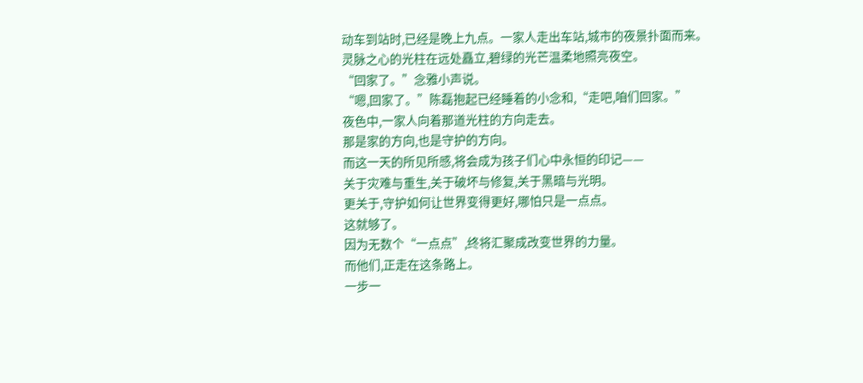动车到站时,已经是晚上九点。一家人走出车站,城市的夜景扑面而来。
灵脉之心的光柱在远处矗立,碧绿的光芒温柔地照亮夜空。
“回家了。”念雅小声说。
“嗯,回家了。”陈磊抱起已经睡着的小念和,“走吧,咱们回家。”
夜色中,一家人向着那道光柱的方向走去。
那是家的方向,也是守护的方向。
而这一天的所见所感,将会成为孩子们心中永恒的印记——
关于灾难与重生,关于破坏与修复,关于黑暗与光明。
更关于,守护如何让世界变得更好,哪怕只是一点点。
这就够了。
因为无数个“一点点”,终将汇聚成改变世界的力量。
而他们,正走在这条路上。
一步一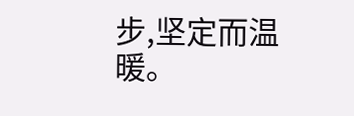步,坚定而温暖。